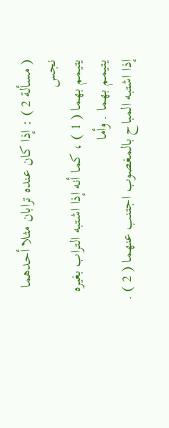( مسألة 2 ) : إذا كان عنده ترابان مثلا أحدهما نجس
يتيمم بهما ( 1 ) ، كما أنه إذا اشتبه التراب بغيره يتيمم بهما . وأما
إذا اشتبه المباح بالمغصوب اجتنب عنهما ( 2 ) .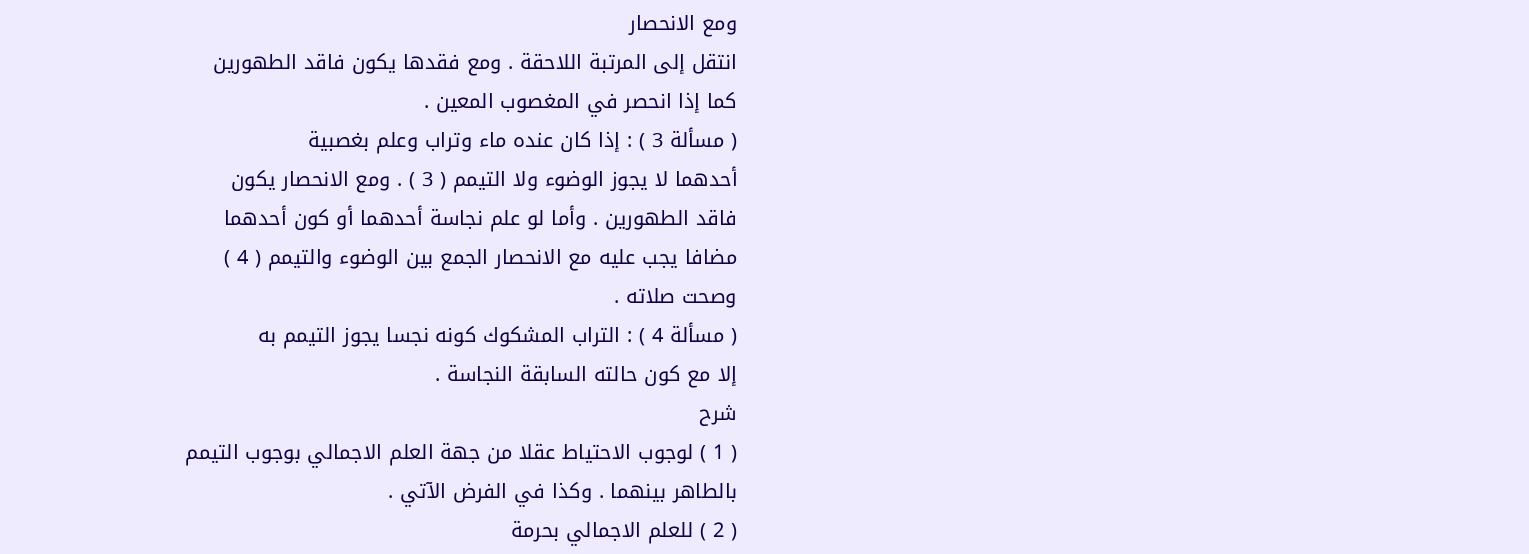ومع الانحصار
انتقل إلى المرتبة اللاحقة . ومع فقدها يكون فاقد الطهورين
كما إذا انحصر في المغصوب المعين .
( مسألة 3 ) : إذا كان عنده ماء وتراب وعلم بغصبية
أحدهما لا يجوز الوضوء ولا التيمم ( 3 ) . ومع الانحصار يكون
فاقد الطهورين . وأما لو علم نجاسة أحدهما أو كون أحدهما
مضافا يجب عليه مع الانحصار الجمع بين الوضوء والتيمم ( 4 )
وصحت صلاته .
( مسألة 4 ) : التراب المشكوك كونه نجسا يجوز التيمم به
إلا مع كون حالته السابقة النجاسة .
شرح
( 1 ) لوجوب الاحتياط عقلا من جهة العلم الاجمالي بوجوب التيمم
بالطاهر بينهما . وكذا في الفرض الآتي .
( 2 ) للعلم الاجمالي بحرمة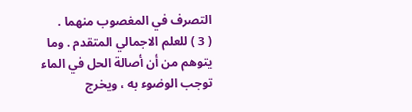التصرف في المغصوب منهما .
( 3 ) للعلم الاجمالي المتقدم . وما يتوهم من أن أصالة الحل في الماء
توجب الوضوء به ، ويخرج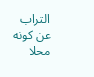التراب عن كونه محلا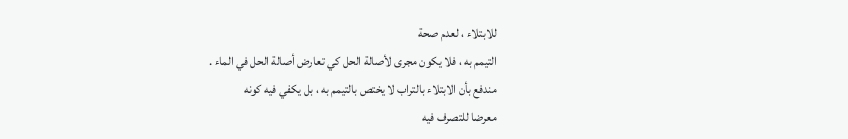للابتلاء ، لعدم صحة
التيمم به ، فلا يكون مجرى لأصالة الحل كي تعارض أصالة الحل في الماء .
مندفع بأن الابتلاء بالتراب لا يختص بالتيمم به ، بل يكفي فيه كونه
معرضا للتصرف فيه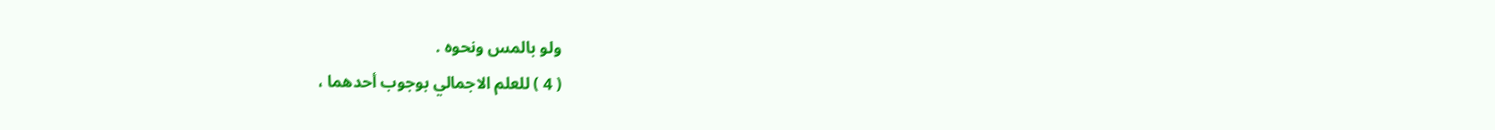ولو بالمس ونحوه .
( 4 ) للعلم الاجمالي بوجوب أحدهما ،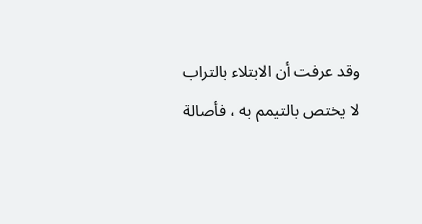وقد عرفت أن الابتلاء بالتراب
لا يختص بالتيمم به ، فأصالة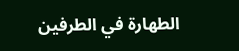الطهارة في الطرفين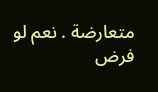متعارضة . نعم لو فرض